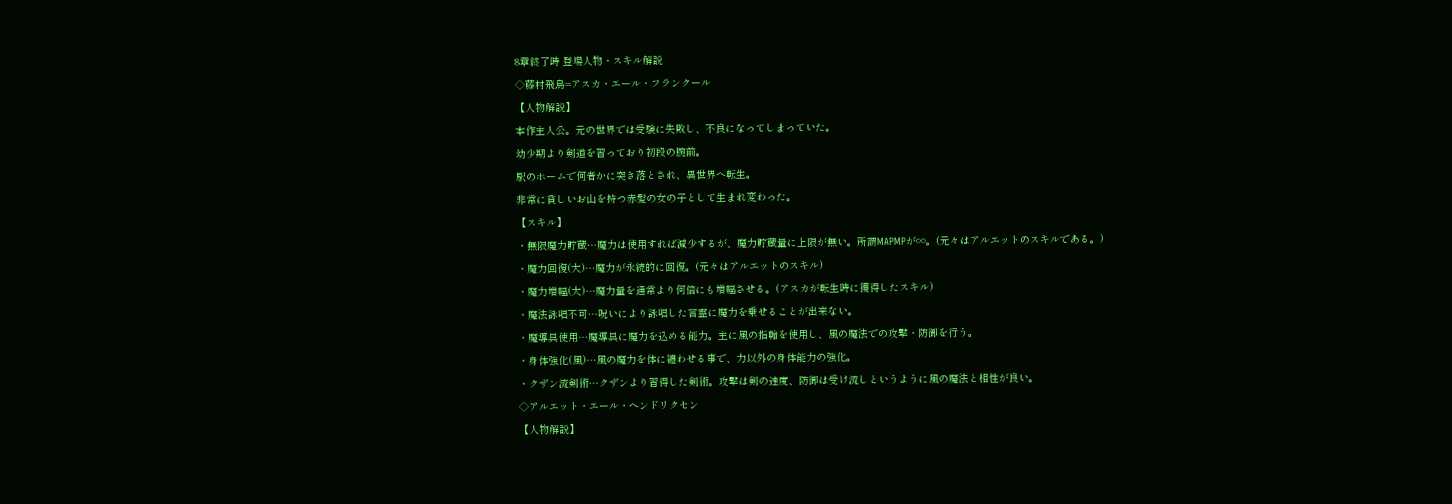8章終了時 登場人物・スキル解説
◇藤村飛鳥=アスカ・エール・フランクール
【人物解説】
本作主人公。元の世界では受験に失敗し、不良になってしまっていた。
幼少期より剣道を習っており初段の腕前。
駅のホームで何者かに突き落とされ、異世界へ転生。
非常に貧しいお山を持つ赤髪の女の子として生まれ変わった。
【スキル】
・無限魔力貯蔵…魔力は使用すれば減少するが、魔力貯蔵量に上限が無い。所謂MAPMPが∞。(元々はアルエットのスキルである。)
・魔力回復(大)…魔力が永続的に回復。(元々はアルエットのスキル)
・魔力増幅(大)…魔力量を通常より何倍にも増幅させる。(アスカが転生時に獲得したスキル)
・魔法詠唱不可…呪いにより詠唱した言霊に魔力を乗せることが出来ない。
・魔導具使用…魔導具に魔力を込める能力。主に風の指輪を使用し、風の魔法での攻撃・防御を行う。
・身体強化(風)…風の魔力を体に纏わせる事で、力以外の身体能力の強化。
・クザン流剣術…クザンより習得した剣術。攻撃は剣の速度、防御は受け流しというように風の魔法と相性が良い。
◇アルエット・エール・ヘンドリクセン
【人物解説】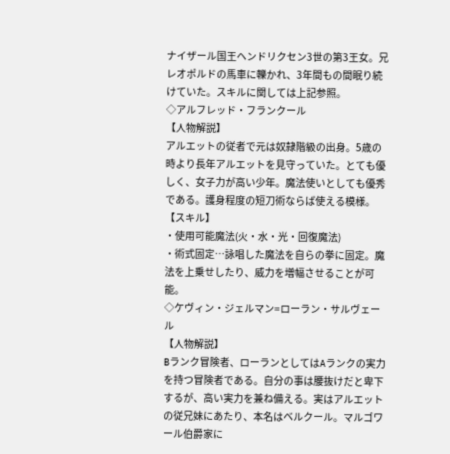ナイザール国王ヘンドリクセン3世の第3王女。兄レオポルドの馬車に轢かれ、3年間もの間眠り続けていた。スキルに関しては上記参照。
◇アルフレッド・フランクール
【人物解説】
アルエットの従者で元は奴隷階級の出身。5歳の時より長年アルエットを見守っていた。とても優しく、女子力が高い少年。魔法使いとしても優秀である。護身程度の短刀術ならば使える模様。
【スキル】
・使用可能魔法(火・水・光・回復魔法)
・術式固定…詠唱した魔法を自らの拳に固定。魔法を上乗せしたり、威力を増幅させることが可能。
◇ケヴィン・ジェルマン=ローラン・サルヴェール
【人物解説】
Bランク冒険者、ローランとしてはAランクの実力を持つ冒険者である。自分の事は腰抜けだと卑下するが、高い実力を兼ね備える。実はアルエットの従兄妹にあたり、本名はベルクール。マルゴワール伯爵家に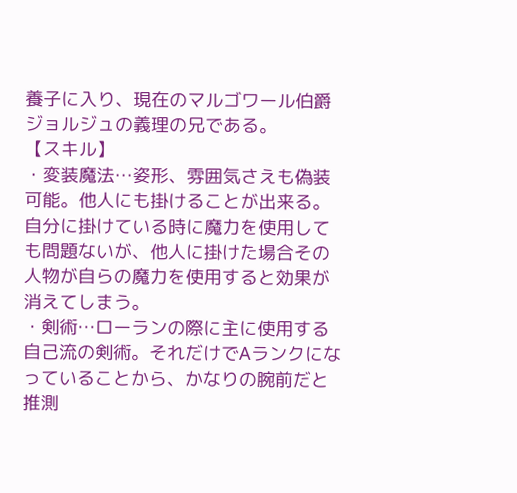養子に入り、現在のマルゴワール伯爵ジョルジュの義理の兄である。
【スキル】
・変装魔法…姿形、雰囲気さえも偽装可能。他人にも掛けることが出来る。自分に掛けている時に魔力を使用しても問題ないが、他人に掛けた場合その人物が自らの魔力を使用すると効果が消えてしまう。
・剣術…ローランの際に主に使用する自己流の剣術。それだけでAランクになっていることから、かなりの腕前だと推測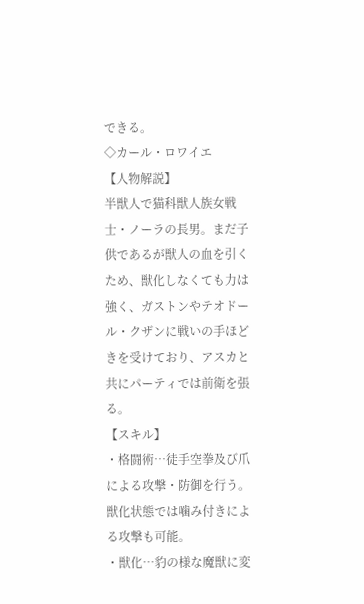できる。
◇カール・ロワイエ
【人物解説】
半獣人で猫科獣人族女戦士・ノーラの長男。まだ子供であるが獣人の血を引くため、獣化しなくても力は強く、ガストンやテオドール・クザンに戦いの手ほどきを受けており、アスカと共にパーティでは前衛を張る。
【スキル】
・格闘術…徒手空拳及び爪による攻撃・防御を行う。獣化状態では噛み付きによる攻撃も可能。
・獣化…豹の様な魔獣に変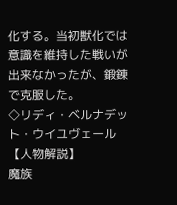化する。当初獣化では意識を維持した戦いが出来なかったが、鍛錬で克服した。
◇リディ・ベルナデット・ウイユヴェール
【人物解説】
魔族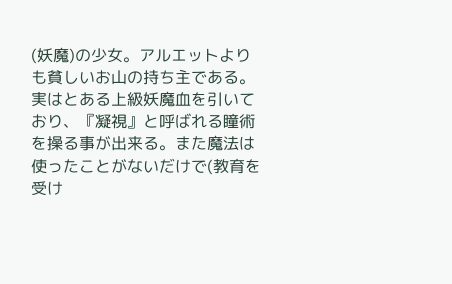(妖魔)の少女。アルエットよりも貧しいお山の持ち主である。実はとある上級妖魔血を引いており、『凝視』と呼ばれる瞳術を操る事が出来る。また魔法は使ったことがないだけで(教育を受け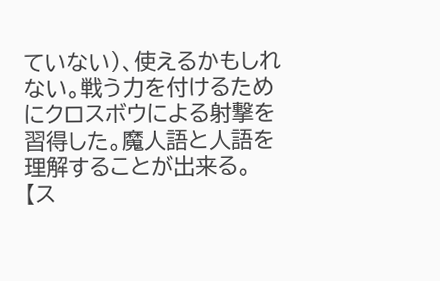ていない)、使えるかもしれない。戦う力を付けるためにクロスボウによる射撃を習得した。魔人語と人語を理解することが出来る。
【ス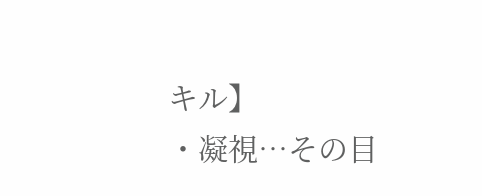キル】
・凝視…その目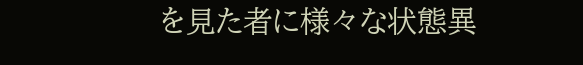を見た者に様々な状態異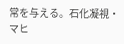常を与える。石化凝視・マヒ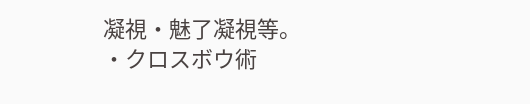凝視・魅了凝視等。
・クロスボウ術